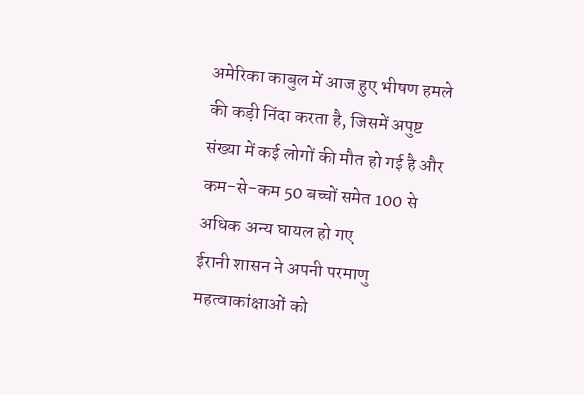अमेरिका काबुल में आज हुए भीषण हमले की कड़ी निंदा करता है, जिसमें अपुष्ट संख्या में कई लोगों की मौत हो गई है और कम-से-कम 50 बच्चों समेत 100 से अधिक अन्य घायल हो गए
ईरानी शासन ने अपनी परमाणु महत्वाकांक्षाओं को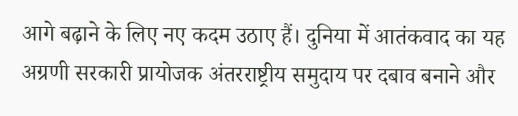आगे बढ़ाने के लिए नए कदम उठाए हैं। दुनिया में आतंकवाद का यह अग्रणी सरकारी प्रायोजक अंतरराष्ट्रीय समुदाय पर दबाव बनाने और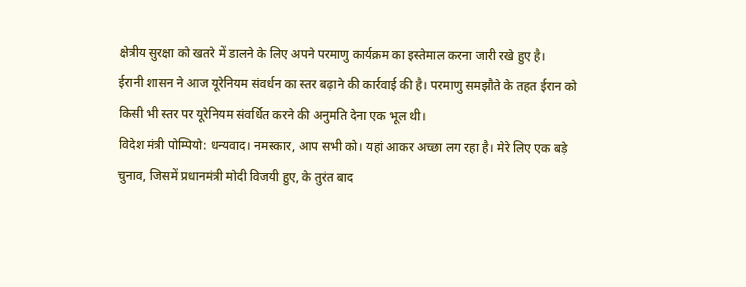क्षेत्रीय सुरक्षा को खतरे में डालने के लिए अपने परमाणु कार्यक्रम का इस्तेमाल करना जारी रखे हुए है।
ईरानी शासन ने आज यूरेनियम संवर्धन का स्तर बढ़ाने की कार्रवाई की है। परमाणु समझौते के तहत ईरान को किसी भी स्तर पर यूरेनियम संवर्धित करने की अनुमति देना एक भूल थी।
विदेश मंत्री पोम्पियो: धन्यवाद। नमस्कार, आप सभी को। यहां आकर अच्छा लग रहा है। मेरे लिए एक बड़े चुनाव, जिसमें प्रधानमंत्री मोदी विजयी हुए, के तुरंत बाद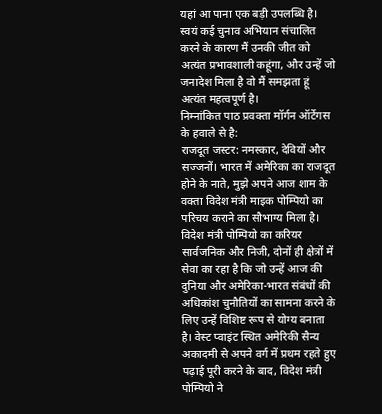यहां आ पाना एक बड़ी उपलब्धि है। स्वयं कई चुनाव अभियान संचालित करने के कारण मैं उनकी जीत को अत्यंत प्रभावशाली कहूंगा, और उन्हें जो जनादेश मिला है वो मैं समझता हूं अत्यंत महत्वपूर्ण है।
निम्नांकित पाठ प्रवक्ता मॉर्गन ऑर्टेगस के हवाले से है:
राजदूत जस्टर: नमस्कार, देवियों और सज्जनों। भारत में अमेरिका का राजदूत होने के नाते, मुझे अपने आज शाम के वक्ता विदेश मंत्री माइक पोम्पियो का परिचय कराने का सौभाग्य मिला है।
विदेश मंत्री पोम्पियो का करियर सार्वजनिक और निजी, दोनों ही क्षेत्रों में सेवा का रहा है कि जो उन्हें आज की दुनिया और अमेरिका-भारत संबंधों की अधिकांश चुनौतियों का सामना करने के लिए उन्हें विशिष्ट रूप से योग्य बनाता है। वेस्ट प्वाइंट स्थित अमेरिकी सैन्य अकादमी से अपने वर्ग में प्रथम रहते हुए पढ़ाई पूरी करने के बाद, विदेश मंत्री पोम्पियो ने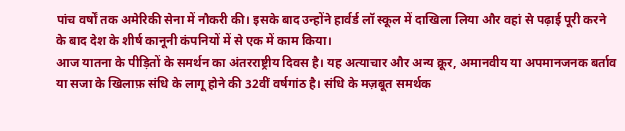पांच वर्षों तक अमेरिकी सेना में नौकरी की। इसके बाद उन्होंने हार्वर्ड लॉ स्कूल में दाखिला लिया और वहां से पढ़ाई पूरी करने के बाद देश के शीर्ष कानूनी कंपनियों में से एक में काम किया।
आज यातना के पीड़ितों के समर्थन का अंतरराष्ट्रीय दिवस है। यह अत्याचार और अन्य क्रूर, अमानवीय या अपमानजनक बर्ताव या सजा के खिलाफ़ संधि के लागू होने की 32वीं वर्षगांठ है। संधि के मज़बूत समर्थक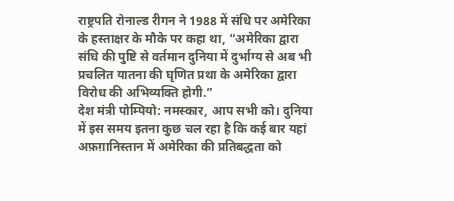राष्ट्रपति रोनाल्ड रीगन ने 1988 में संधि पर अमेरिका के हस्ताक्षर के मौके पर कहा था, “अमेरिका द्वारा संधि की पुष्टि से वर्तमान दुनिया में दुर्भाग्य से अब भी प्रचलित यातना की घृणित प्रथा के अमेरिका द्वारा विरोध की अभिव्यक्ति होगी.”
देश मंत्री पोम्पियो: नमस्कार, आप सभी को। दुनिया में इस समय इतना कुछ चल रहा है कि कई बार यहां अफ़ग़ानिस्तान में अमेरिका की प्रतिबद्धता को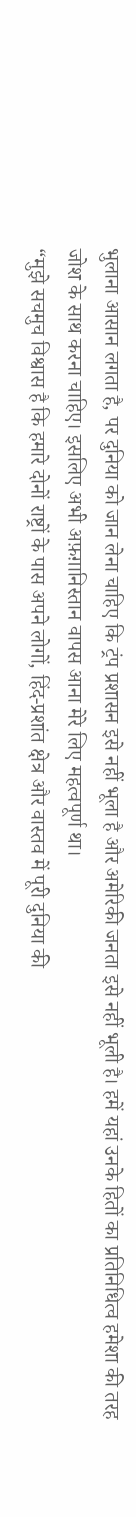भुलाना आसान लगता है, पर दुनिया को जान लेना चाहिए कि ट्रंप प्रशासन इसे नहीं भूला है और अमेरिकी जनता इसे नहीं भूली है। हमें यहां उनके हितों का प्रतिनिधित्व हमेशा की तरह जोश के साथ करना चाहिए। इसलिए अभी अफ़ग़ानिस्तान वापस आना मेरे लिए महत्वपूर्ण था।
“मुझे सचमुच विश्वास है कि हमारे दोनों राष्ट्रों के पास अपने लोगों, हिंद-प्रशांत क्षेत्र और वास्तव में पूरी दुनिया की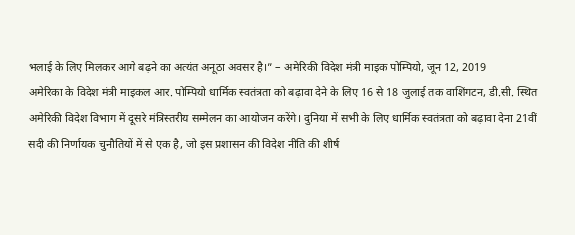भलाई के लिए मिलकर आगे बढ़ने का अत्यंत अनूठा अवसर है।” – अमेरिकी विदेश मंत्री माइक पोम्पियो, जून 12, 2019
अमेरिका के विदेश मंत्री माइकल आर. पोम्पियो धार्मिक स्वतंत्रता को बढ़ावा देने के लिए 16 से 18 जुलाई तक वाशिंगटन, डी.सी. स्थित अमेरिकी विदेश विभाग में दूसरे मंत्रिस्तरीय सम्मेलन का आयोजन करेंगे। दुनिया में सभी के लिए धार्मिक स्वतंत्रता को बढ़ावा देना 21वीं सदी की निर्णायक चुनौतियों में से एक है, जो इस प्रशासन की विदेश नीति की शीर्ष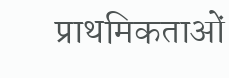प्राथमिकताओं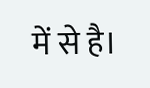में से है।